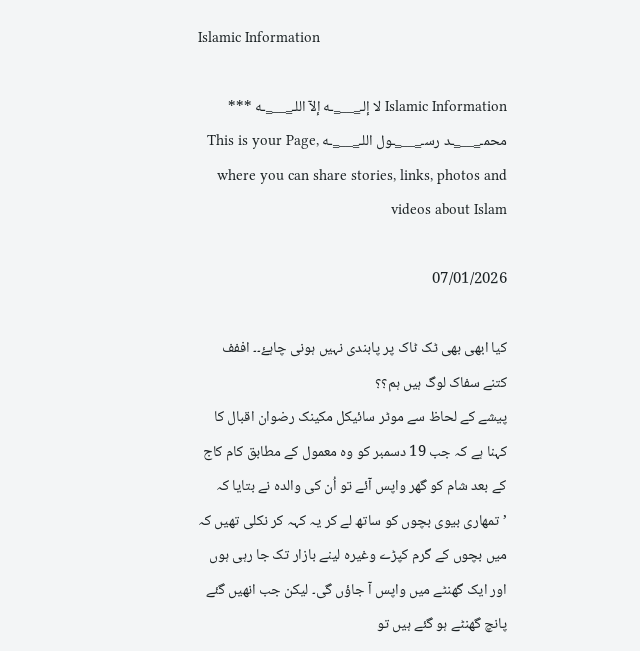Islamic Information

Islamic Information لا إلـ‗__‗ـه إلآ اللـ‗__‗ـه *** محمـ‗__‗ـد رسـ‗__‗ـول اللـ‗__‗ـه This is your Page, where you can share stories, links, photos and videos about Islam

07/01/2026

کیا ابھی بھی ٹک ٹاک پر پابندی نہیں ہونی چاہۓ۔۔ اففف کتنے سفاک لوگ ہیں ہم؟؟
پیشے کے لحاظ سے موٹر سائیکل مکینک رضوان اقبال کا کہنا ہے کہ جب 19 دسمبر کو وہ معمول کے مطابق کام کاج کے بعد شام کو گھر واپس آئے تو اُن کی والدہ نے بتایا کہ ’تمھاری بیوی بچوں کو ساتھ لے کر یہ کہہ کر نکلی تھیں کہ میں بچوں کے گرم کپڑے وغیرہ لینے بازار تک جا رہی ہوں اور ایک گھنٹے میں واپس آ جاؤں گی۔ لیکن جب انھیں گئے پانچ گھنٹے ہو گئے ہیں تو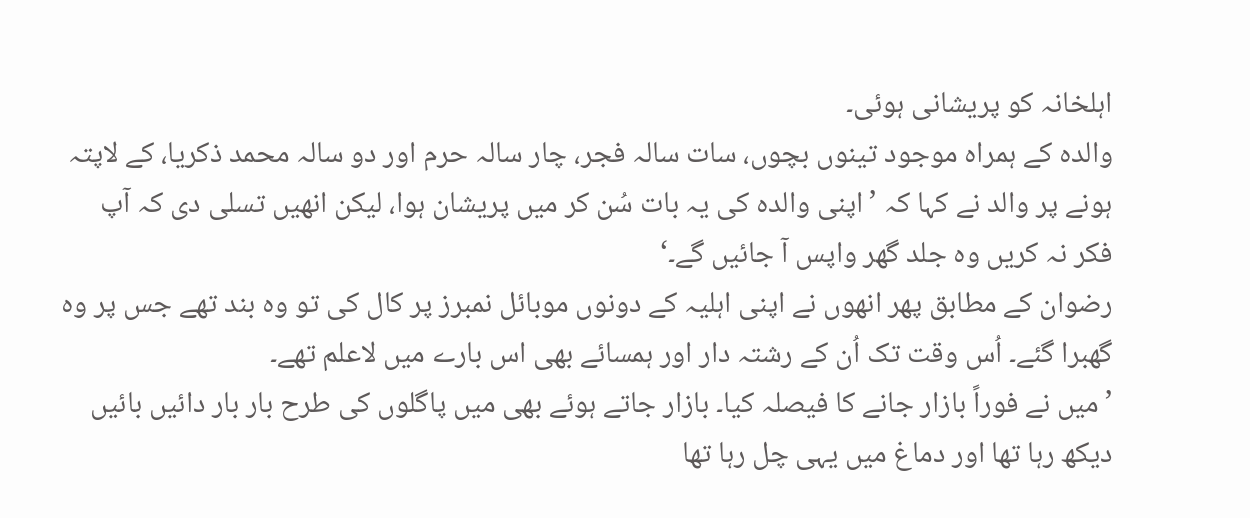اہلخانہ کو پریشانی ہوئی۔
والدہ کے ہمراہ موجود تینوں بچوں، سات سالہ فجر، چار سالہ حرم اور دو سالہ محمد ذکریا، کے لاپتہ ہونے پر والد نے کہا کہ ’اپنی والدہ کی یہ بات سُن کر میں پریشان ہوا، لیکن انھیں تسلی دی کہ آپ فکر نہ کریں وہ جلد گھر واپس آ جائیں گے۔‘
رضوان کے مطابق پھر انھوں نے اپنی اہلیہ کے دونوں موبائل نمبرز پر کال کی تو وہ بند تھے جس پر وہ گھبرا گئے۔ اُس وقت تک اُن کے رشتہ دار اور ہمسائے بھی اس بارے میں لاعلم تھے۔
’میں نے فوراً بازار جانے کا فیصلہ کیا۔ بازار جاتے ہوئے بھی میں پاگلوں کی طرح بار بار دائیں بائیں دیکھ رہا تھا اور دماغ میں یہی چل رہا تھا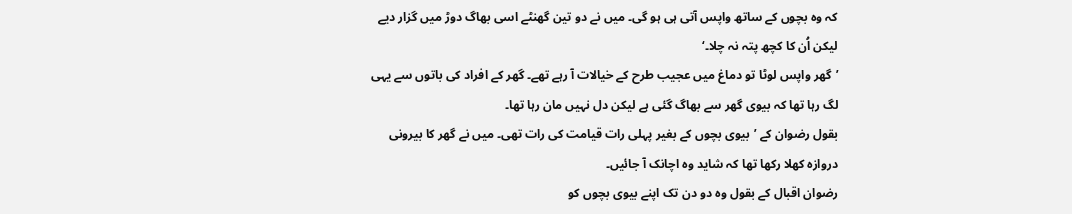کہ وہ بچوں کے ساتھ واپس آتی ہی ہو گی۔ میں نے دو تین گھنٹے اسی بھاگ دوڑ میں گزار دیے لیکن اُن کا کچھ پتہ نہ چلا۔‘
’گھر واپس لوٹا تو دماغ میں عجیب طرح کے خیالات آ رہے تھے۔ گھر کے افراد کی باتوں سے یہی لگ رہا تھا کہ بیوی گھر سے بھاگ گئی ہے لیکن دل نہیں مان رہا تھا۔
بقول رضوان کے ’بیوی بچوں کے بغیر پہلی رات قیامت کی رات تھی۔ میں نے گھر کا بیرونی دروازہ کھلا رکھا تھا کہ شاید وہ اچانک آ جائیں۔
رضوان اقبال کے بقول وہ دو دن تک اپنے بیوی بچوں کو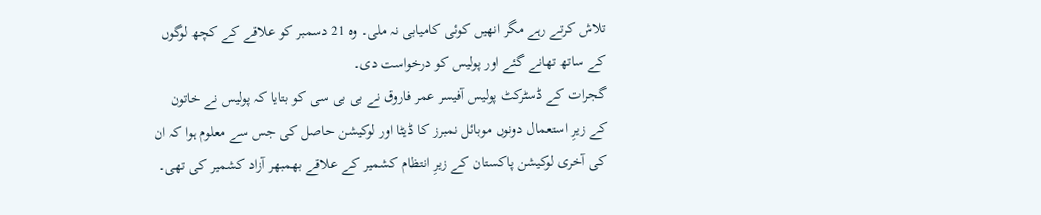تلاش کرتے رہے مگر انھیں کوئی کامیابی نہ ملی۔ وہ 21 دسمبر کو علاقے کے کچھ لوگوں کے ساتھ تھانے گئے اور پولیس کو درخواست دی۔
گجرات کے ڈسٹرکٹ پولیس آفیسر عمر فاروق نے بی بی سی کو بتایا کہ پولیس نے خاتون کے زیرِ استعمال دونوں موبائل نمبرز کا ڈیٹا اور لوکیشن حاصل کی جس سے معلوم ہوا کہ ان کی آخری لوکیشن پاکستان کے زیرِ انتظام کشمیر کے علاقے بھمبھر آزاد کشمیر کی تھی۔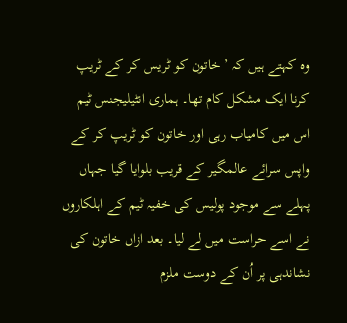وہ کہتے ہیں کہ ’خاتون کو ٹریس کر کے ٹریپ کرنا ایک مشکل کام تھا۔ ہماری انٹیلیجنس ٹیم اس میں کامیاب رہی اور خاتون کو ٹریپ کر کے واپس سرائے عالمگیر کے قریب بلوایا گیا جہاں پہلے سے موجود پولیس کی خفیہ ٹیم کے اہلکاروں نے اسے حراست میں لے لیا۔ بعد ازاں خاتون کی نشاندہی پر اُن کے دوست ملزم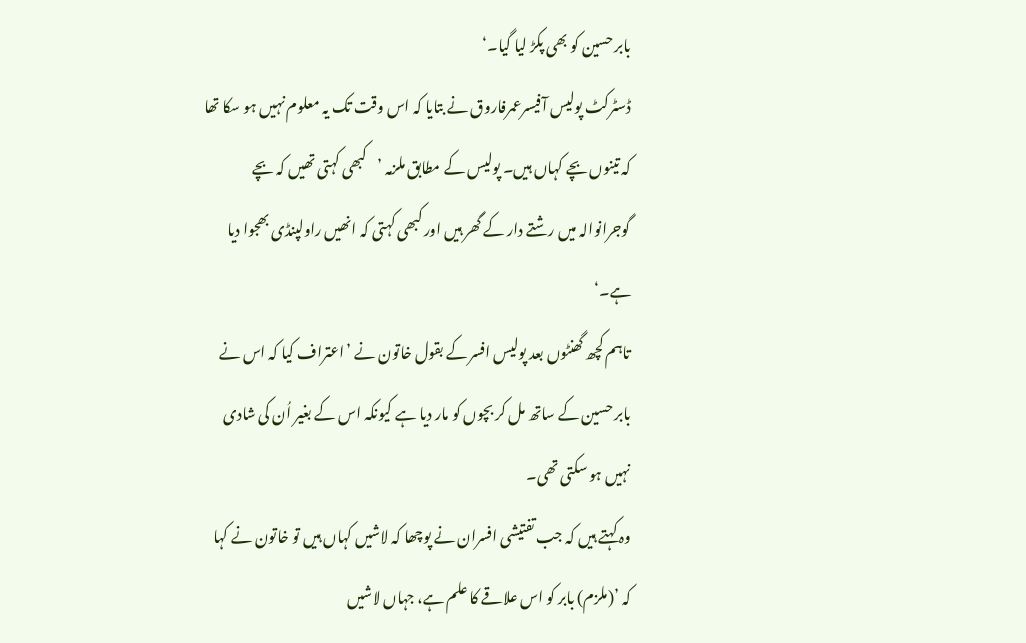بابر حسین کو بھی پکڑ لیا گیا۔‘
ڈسٹرکٹ پولیس آفیسرعمرفاروق نے بتایا کہ اس وقت تک یہ معلوم نہیں ہو سکا تھا کہ تینوں بچے کہاں ہیں۔ پولیس کے مطابق ملزمہ ’کبھی کہتی تھیں کہ بچے گوجرانوالہ میں رشتے دار کے گھر ہیں اور کبھی کہتی کہ انھیں راولپنڈی بھجوا دیا ہے۔‘
تاہم کچھ گھنٹوں بعد پولیس افسر کے بقول خاتون نے ’اعتراف کیا کہ اس نے بابر حسین کے ساتھ مل کر بچوں کو مار دیا ہے کیونکہ اس کے بغیر اُن کی شادی نہیں ہو سکتی تھی۔
وہ کہتے ہیں کہ جب تفتیشی افسران نے پوچھا کہ لاشیں کہاں ہیں تو خاتون نے کہا کہ ’(ملزم) بابر کو اس علاقے کا علم ہے، جہاں لاشیں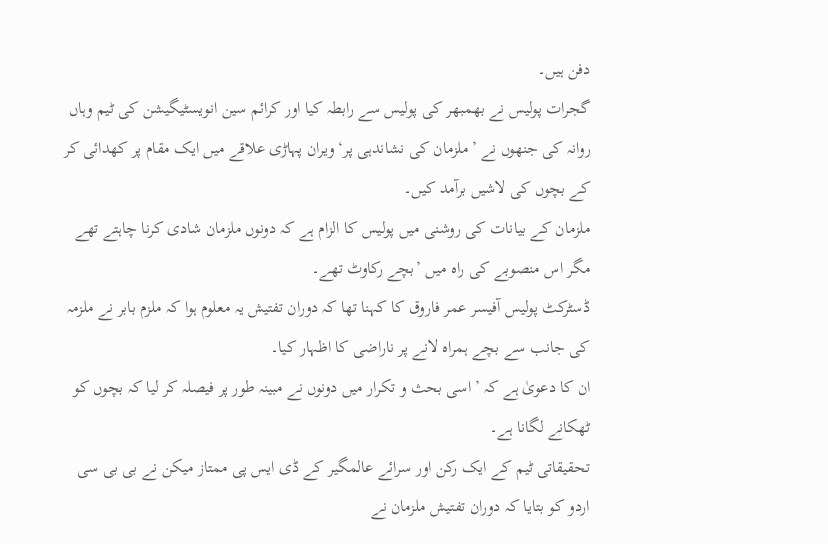دفن ہیں۔
گجرات پولیس نے بھمبھر کی پولیس سے رابطہ کیا اور کرائم سین انویسٹیگیشن کی ٹیم وہاں روانہ کی جنھوں نے ’ملزمان کی نشاندہی پر‘ ویران پہاڑی علاقے میں ایک مقام پر کھدائی کر کے بچوں کی لاشیں برآمد کیں۔
ملزمان کے بیانات کی روشنی میں پولیس کا الزام ہے کہ دونوں ملزمان شادی کرنا چاہتے تھے مگر اس منصوبے کی راہ میں ’بچے رکاوٹ تھے۔
ڈسٹرکٹ پولیس آفیسر عمر فاروق کا کہنا تھا کہ دوران تفتیش یہ معلوم ہوا کہ ملزم بابر نے ملزمہ کی جانب سے بچے ہمراہ لانے پر ناراضی کا اظہار کیا۔
ان کا دعویٰ ہے کہ ’اسی بحث و تکرار میں دونوں نے مبینہ طور پر فیصلہ کر لیا کہ بچوں کو ٹھکانے لگانا ہے۔
تحقیقاتی ٹیم کے ایک رکن اور سرائے عالمگیر کے ڈی ایس پی ممتاز میکن نے بی بی سی اردو کو بتایا کہ دوران تفتیش ملزمان نے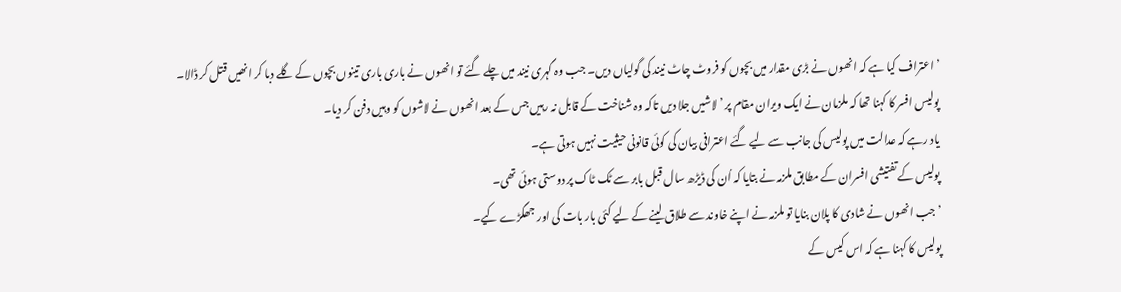’اعتراف کیا ہے کہ انھوں نے بڑی مقدار میں بچوں کو فروٹ چاٹ نیند کی گولیاں دیں۔ جب وہ گہری نیند میں چلے گئے تو انھوں نے باری باری تینوں بچوں کے گلے دبا کر انھیں قتل کر ڈالا۔
پولیس افسر کا کہنا تھا کہ ملزمان نے ایک ویران مقام پر ’لاشیں جلا دیں تاکہ وہ شناخت کے قابل نہ رہیں جس کے بعد انھوں نے لاشوں کو وہیں دفن کر دیا۔
یاد رہے کہ عدالت میں پولیس کی جانب سے لیے گئے اعترافی بیان کی کوئی قانونی حیثیت نہیں ہوتی ہے۔
پولیس کے تفتیشی افسران کے مطابق ملزمہ نے بتایا کہ اُن کی ڈیڑھ سال قبل بابر سے ٹک ٹاک پر دوستی ہوئی تھی۔
’جب انھوں نے شادی کا پلان بنایا تو ملزمہ نے اپنے خاوند سے طلاق لینے کے لیے کئی بار بات کی اور جھگڑے کیے۔
پولیس کا کہنا ہے کہ اس کیس کے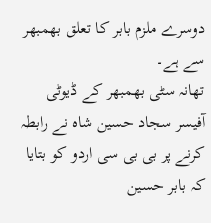دوسرے ملزم بابر کا تعلق بھمبھر سے ہے۔
تھانہ سٹی بھمبھر کے ڈیوٹی آفیسر سجاد حسین شاہ نے رابطہ کرنے پر بی بی سی اردو کو بتایا کہ بابر حسین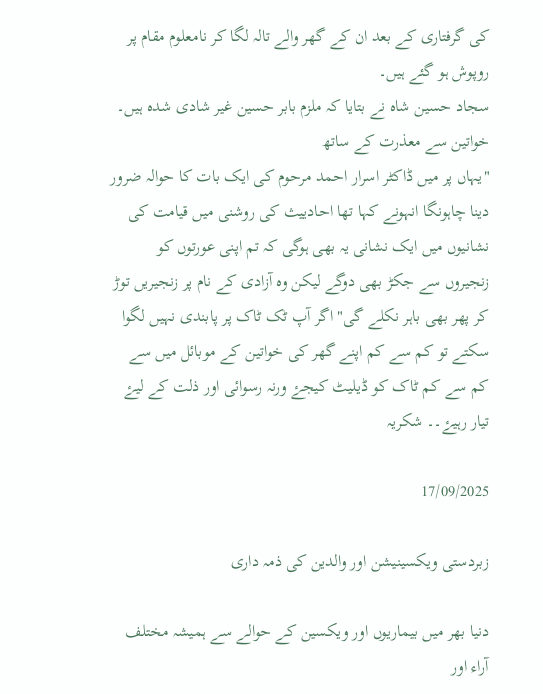کی گرفتاری کے بعد ان کے گھر والے تالہ لگا کر نامعلوم مقام پر روپوش ہو گئے ہیں۔
سجاد حسین شاہ نے بتایا کہ ملزم بابر حسین غیر شادی شدہ ہیں۔
خواتین سے معذرت کے ساتھ
"یہاں پر میں ڈاکٹر اسرار احمد مرحوم کی ایک بات کا حوالہ ضرور دینا چاہونگا انہونے کہا تھا احادییث کی روشنی میں قیامت کی نشانیوں میں ایک نشانی یہ بھی ہوگی کہ تم اپنی عورتوں کو زنجیروں سے جکڑ بھی دوگے لیکن وہ آزادی کے نام پر زنجیریں توڑ کر پھر بھی باہر نکلے گی" اگر آپ ٹک ٹاک پر پابندی نہیں لگوا سکتے تو کم سے کم اپنے گھر کی خواتین کے موبائل میں سے کم سے کم ٹاک کو ڈیلیٹ کیجۓ ورنہ رسوائی اور ذلت کے لیۓ تیار رہیۓ۔۔ شکریہ

17/09/2025

زبردستی ویکسینیشن اور والدین کی ذمہ داری

دنیا بھر میں بیماریوں اور ویکسین کے حوالے سے ہمیشہ مختلف آراء اور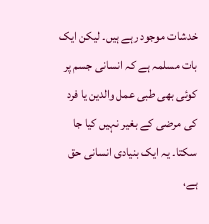خدشات موجود رہے ہیں۔ لیکن ایک بات مسلمہ ہے کہ انسانی جسم پر کوئی بھی طبی عمل والدین یا فرد کی مرضی کے بغیر نہیں کیا جا سکتا۔ یہ ایک بنیادی انسانی حق ہے،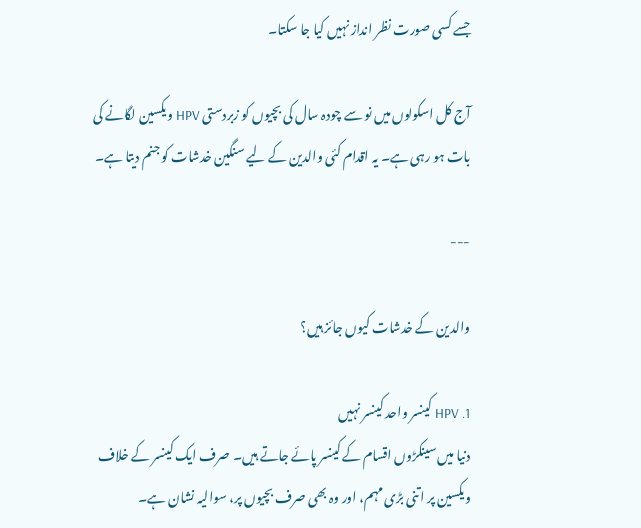جسے کسی صورت نظر انداز نہیں کیا جا سکتا۔

آج کل اسکولوں میں نو سے چودہ سال کی بچیوں کو زبردستی HPV ویکسین لگانے کی بات ہو رہی ہے۔ یہ اقدام کئی والدین کے لیے سنگین خدشات کو جنم دیتا ہے۔

---

والدین کے خدشات کیوں جائز ہیں؟

1. HPV کینسر واحد کینسر نہیں
دنیا میں سینکڑوں اقسام کے کینسر پائے جاتے ہیں۔ صرف ایک کینسر کے خلاف ویکسین پر اتنی بڑی مہم، اور وہ بھی صرف بچیوں پر، سوالیہ نشان ہے۔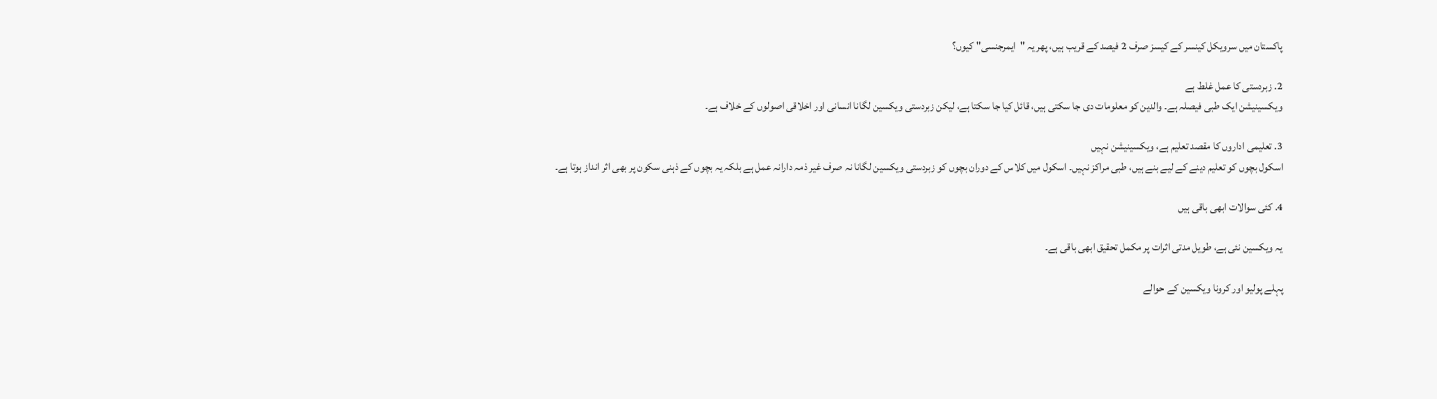پاکستان میں سرویکل کینسر کے کیسز صرف 2 فیصد کے قریب ہیں، پھر یہ "ایمرجنسی" کیوں؟

2. زبردستی کا عمل غلط ہے
ویکسینیشن ایک طبی فیصلہ ہے۔ والدین کو معلومات دی جا سکتی ہیں، قائل کیا جا سکتا ہے، لیکن زبردستی ویکسین لگانا انسانی اور اخلاقی اصولوں کے خلاف ہے۔

3. تعلیمی اداروں کا مقصد تعلیم ہے، ویکسینیشن نہیں
اسکول بچوں کو تعلیم دینے کے لیے بنے ہیں، طبی مراکز نہیں۔ اسکول میں کلاس کے دوران بچوں کو زبردستی ویکسین لگانا نہ صرف غیر ذمہ دارانہ عمل ہے بلکہ یہ بچوں کے ذہنی سکون پر بھی اثر انداز ہوتا ہے۔

4. کئی سوالات ابھی باقی ہیں

یہ ویکسین نئی ہے، طویل مدتی اثرات پر مکمل تحقیق ابھی باقی ہے۔

پہلے پولیو اور کرونا ویکسین کے حوالے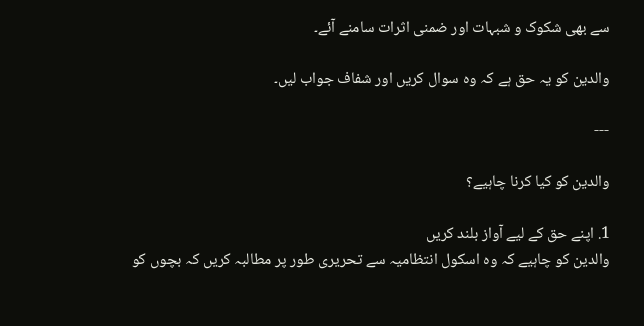سے بھی شکوک و شبہات اور ضمنی اثرات سامنے آئے۔

والدین کو یہ حق ہے کہ وہ سوال کریں اور شفاف جواب لیں۔

---

والدین کو کیا کرنا چاہیے؟

1. اپنے حق کے لیے آواز بلند کریں
والدین کو چاہیے کہ وہ اسکول انتظامیہ سے تحریری طور پر مطالبہ کریں کہ بچوں کو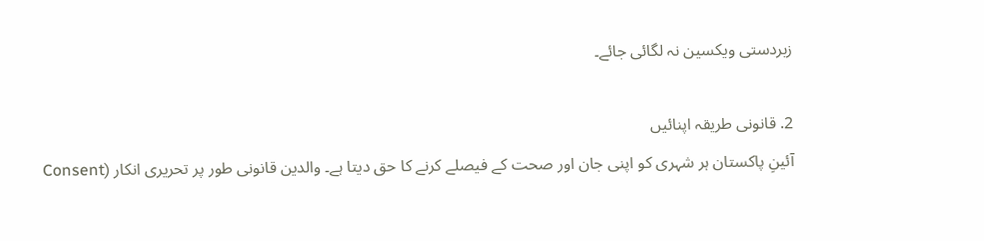زبردستی ویکسین نہ لگائی جائے۔

2. قانونی طریقہ اپنائیں
آئینِ پاکستان ہر شہری کو اپنی جان اور صحت کے فیصلے کرنے کا حق دیتا ہے۔ والدین قانونی طور پر تحریری انکار (Consent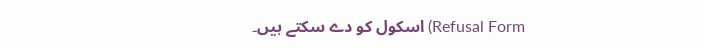Refusal Form) اسکول کو دے سکتے ہیں۔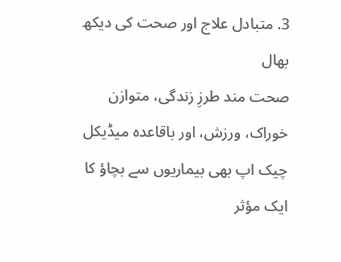3. متبادل علاج اور صحت کی دیکھ بھال
صحت مند طرزِ زندگی، متوازن خوراک، ورزش، اور باقاعدہ میڈیکل چیک اپ بھی بیماریوں سے بچاؤ کا ایک مؤثر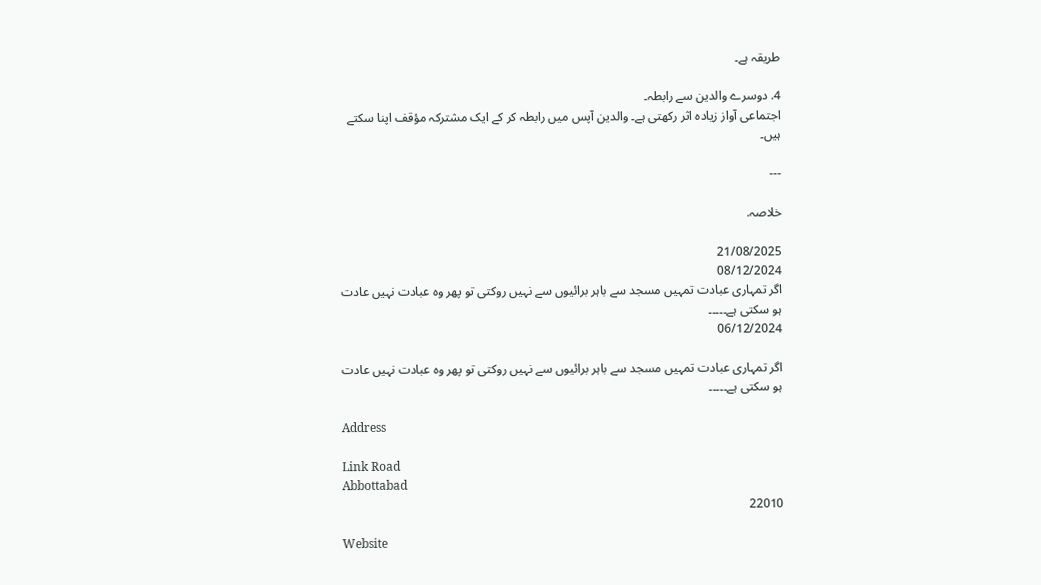طریقہ ہے۔

4. دوسرے والدین سے رابطہ۔
اجتماعی آواز زیادہ اثر رکھتی ہے۔ والدین آپس میں رابطہ کر کے ایک مشترکہ مؤقف اپنا سکتے ہیں۔

---

خلاصہ.

21/08/2025
08/12/2024
اگر تمہاری عبادت تمہیں مسجد سے باہر برائیوں سے نہیں روکتی تو پھر وہ عبادت نہیں عادت ہو سکتی ہے۔۔۔۔۔
06/12/2024

اگر تمہاری عبادت تمہیں مسجد سے باہر برائیوں سے نہیں روکتی تو پھر وہ عبادت نہیں عادت ہو سکتی ہے۔۔۔۔۔

Address

Link Road
Abbottabad
22010

Website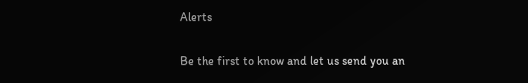Alerts

Be the first to know and let us send you an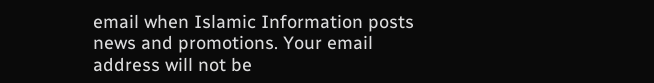email when Islamic Information posts news and promotions. Your email address will not be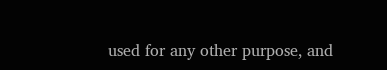used for any other purpose, and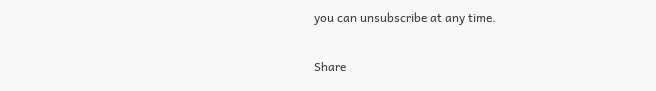you can unsubscribe at any time.

Share